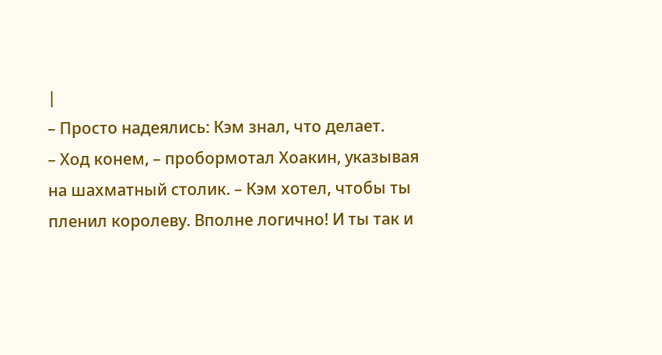|
– Просто надеялись: Кэм знал, что делает.
– Ход конем, – пробормотал Хоакин, указывая на шахматный столик. – Кэм хотел, чтобы ты пленил королеву. Вполне логично! И ты так и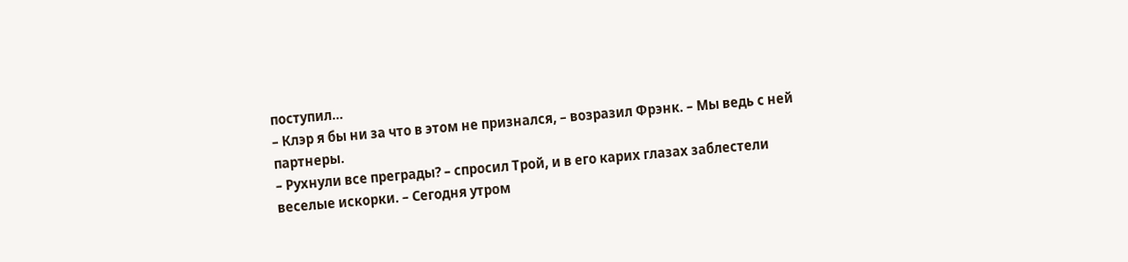поступил…
– Клэр я бы ни за что в этом не признался, – возразил Фрэнк. – Мы ведь с ней партнеры.
– Рухнули все преграды? – спросил Трой, и в его карих глазах заблестели веселые искорки. – Сегодня утром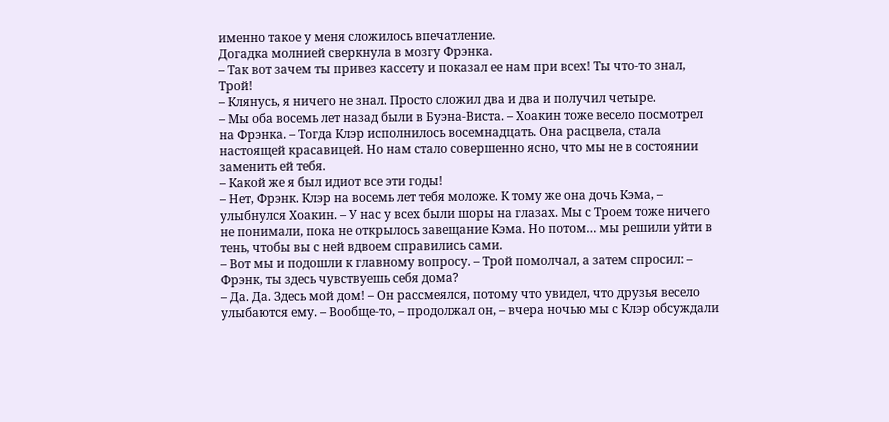именно такое у меня сложилось впечатление.
Догадка молнией сверкнула в мозгу Фрэнка.
– Так вот зачем ты привез кассету и показал ее нам при всех! Ты что-то знал, Трой!
– Клянусь, я ничего не знал. Просто сложил два и два и получил четыре.
– Мы оба восемь лет назад были в Буэна-Виста. – Хоакин тоже весело посмотрел на Фрэнка. – Тогда Клэр исполнилось восемнадцать. Она расцвела, стала настоящей красавицей. Но нам стало совершенно ясно, что мы не в состоянии заменить ей тебя.
– Какой же я был идиот все эти годы!
– Нет, Фрэнк. Клэр на восемь лет тебя моложе. К тому же она дочь Кэма, – улыбнулся Хоакин. – У нас у всех были шоры на глазах. Мы с Троем тоже ничего не понимали, пока не открылось завещание Кэма. Но потом… мы решили уйти в тень, чтобы вы с ней вдвоем справились сами.
– Вот мы и подошли к главному вопросу. – Трой помолчал, а затем спросил: – Фрэнк, ты здесь чувствуешь себя дома?
– Да. Да. Здесь мой дом! – Он рассмеялся, потому что увидел, что друзья весело улыбаются ему. – Вообще-то, – продолжал он, – вчера ночью мы с Клэр обсуждали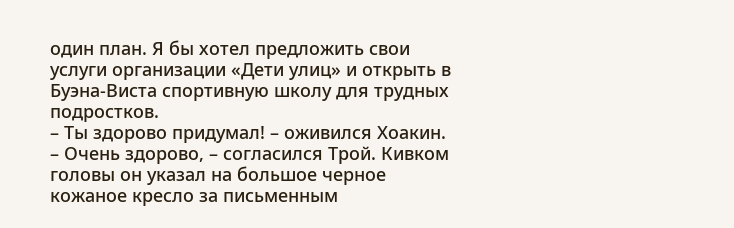один план. Я бы хотел предложить свои услуги организации «Дети улиц» и открыть в Буэна-Виста спортивную школу для трудных подростков.
– Ты здорово придумал! – оживился Хоакин.
– Очень здорово, – согласился Трой. Кивком головы он указал на большое черное кожаное кресло за письменным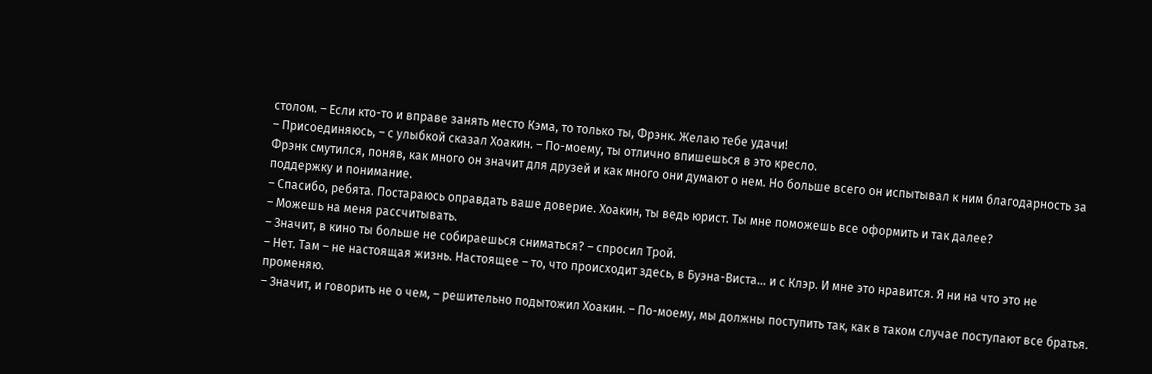столом. – Если кто-то и вправе занять место Кэма, то только ты, Фрэнк. Желаю тебе удачи!
– Присоединяюсь, – с улыбкой сказал Хоакин. – По-моему, ты отлично впишешься в это кресло.
Фрэнк смутился, поняв, как много он значит для друзей и как много они думают о нем. Но больше всего он испытывал к ним благодарность за поддержку и понимание.
– Спасибо, ребята. Постараюсь оправдать ваше доверие. Хоакин, ты ведь юрист. Ты мне поможешь все оформить и так далее?
– Можешь на меня рассчитывать.
– Значит, в кино ты больше не собираешься сниматься? – спросил Трой.
– Нет. Там – не настоящая жизнь. Настоящее – то, что происходит здесь, в Буэна-Виста… и с Клэр. И мне это нравится. Я ни на что это не променяю.
– Значит, и говорить не о чем, – решительно подытожил Хоакин. – По-моему, мы должны поступить так, как в таком случае поступают все братья.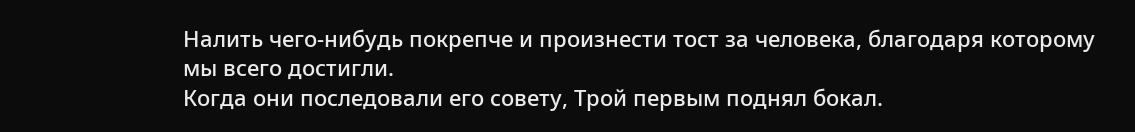Налить чего-нибудь покрепче и произнести тост за человека, благодаря которому мы всего достигли.
Когда они последовали его совету, Трой первым поднял бокал.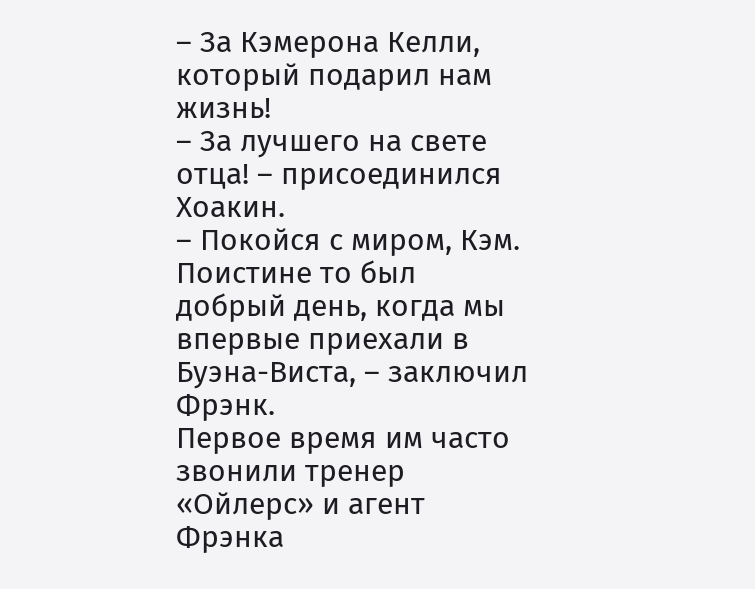– За Кэмерона Келли, который подарил нам жизнь!
– За лучшего на свете отца! – присоединился Хоакин.
– Покойся с миром, Кэм. Поистине то был добрый день, когда мы впервые приехали в Буэна-Виста, – заключил Фрэнк.
Первое время им часто звонили тренер «Ойлерс» и агент Фрэнка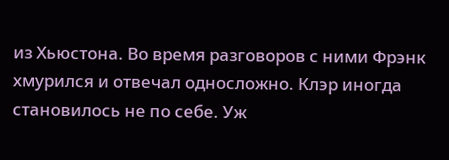из Хьюстона. Во время разговоров с ними Фрэнк хмурился и отвечал односложно. Клэр иногда становилось не по себе. Уж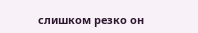слишком резко он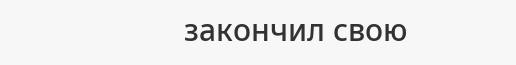закончил свою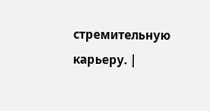стремительную карьеру. |